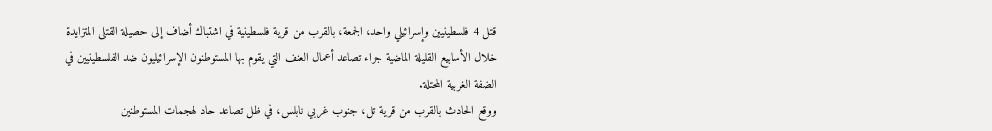قتل 4 فلسطينيين وإسرائيلي واحد، الجمعة، بالقرب من قرية فلسطينية في اشتباك أضاف إلى حصيلة القتلى المتزايدة خلال الأسابيع القليلة الماضية جراء تصاعد أعمال العنف التي يقوم بها المستوطنون الإسرائيليون ضد الفلسطينيين في الضفة الغربية المحتلة.
ووقع الحادث بالقرب من قرية تل، جنوب غربي نابلس، في ظل تصاعد حاد لهجمات المستوطنين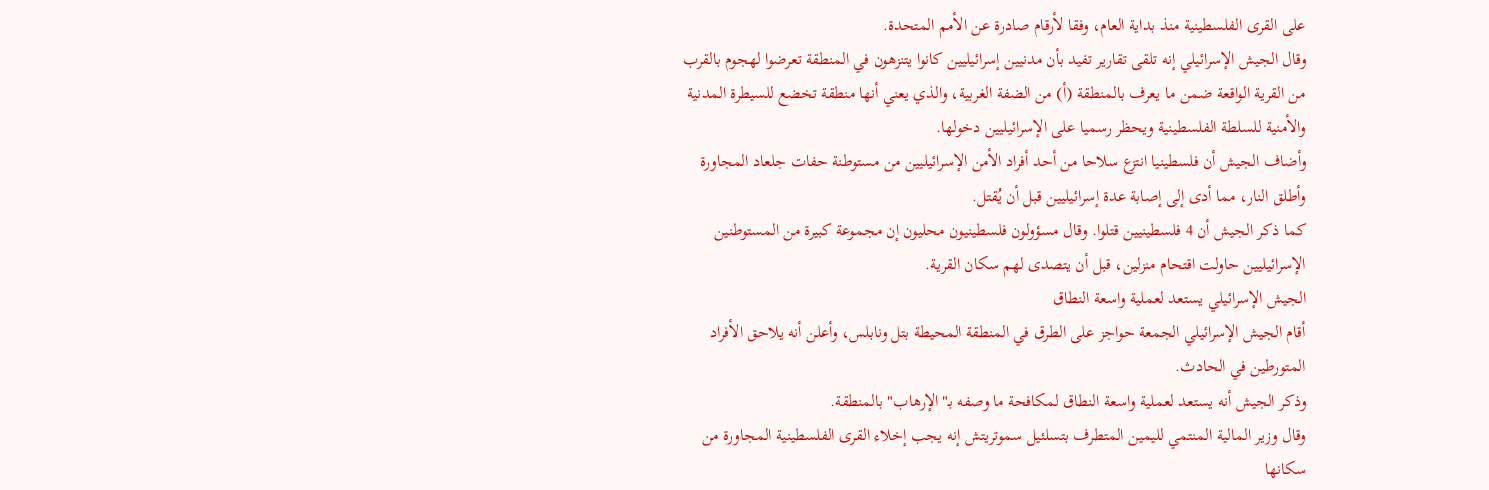على القرى الفلسطينية منذ بداية العام، وفقا لأرقام صادرة عن الأمم المتحدة.
وقال الجيش الإسرائيلي إنه تلقى تقارير تفيد بأن مدنيين إسرائيليين كانوا يتنزهون في المنطقة تعرضوا لهجوم بالقرب من القرية الواقعة ضمن ما يعرف بالمنطقة (أ) من الضفة الغربية، والذي يعني أنها منطقة تخضع للسيطرة المدنية والأمنية للسلطة الفلسطينية ويحظر رسميا على الإسرائيليين دخولها.
وأضاف الجيش أن فلسطينيا انتزع سلاحا من أحد أفراد الأمن الإسرائيليين من مستوطنة حفات جلعاد المجاورة وأطلق النار، مما أدى إلى إصابة عدة إسرائيليين قبل أن يُقتل.
كما ذكر الجيش أن 4 فلسطينيين قتلوا. وقال مسؤولون فلسطينيون محليون إن مجموعة كبيرة من المستوطنين الإسرائيليين حاولت اقتحام منزلين، قبل أن يتصدى لهم سكان القرية.
الجيش الإسرائيلي يستعد لعملية واسعة النطاق
أقام الجيش الإسرائيلي الجمعة حواجز على الطرق في المنطقة المحيطة بتل ونابلس، وأعلن أنه يلاحق الأفراد المتورطين في الحادث.
وذكر الجيش أنه يستعد لعملية واسعة النطاق لمكافحة ما وصفه بـ"الإرهاب" بالمنطقة.
وقال وزير المالية المنتمي لليمين المتطرف بتسلئيل سموتريتش إنه يجب إخلاء القرى الفلسطينية المجاورة من سكانها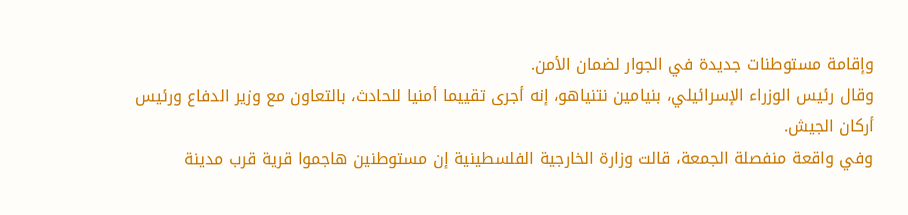وإقامة مستوطنات جديدة في الجوار لضمان الأمن.
وقال رئيس الوزراء الإسرائيلي، بنيامين نتنياهو، إنه أجرى تقييما أمنيا للحادث، بالتعاون مع وزير الدفاع ورئيس أركان الجيش.
وفي واقعة منفصلة الجمعة، قالت وزارة الخارجية الفلسطينية إن مستوطنين هاجموا قرية قرب مدينة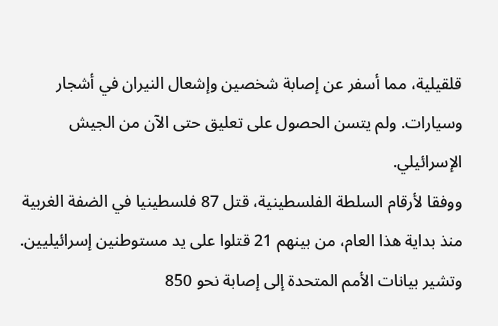قلقيلية، مما أسفر عن إصابة شخصين وإشعال النيران في أشجار وسيارات. ولم يتسن الحصول على تعليق حتى الآن من الجيش الإسرائيلي.
ووفقا لأرقام السلطة الفلسطينية، قتل 87 فلسطينيا في الضفة الغربية منذ بداية هذا العام، من بينهم 21 قتلوا على يد مستوطنين إسرائيليين.
وتشير بيانات الأمم المتحدة إلى إصابة نحو 850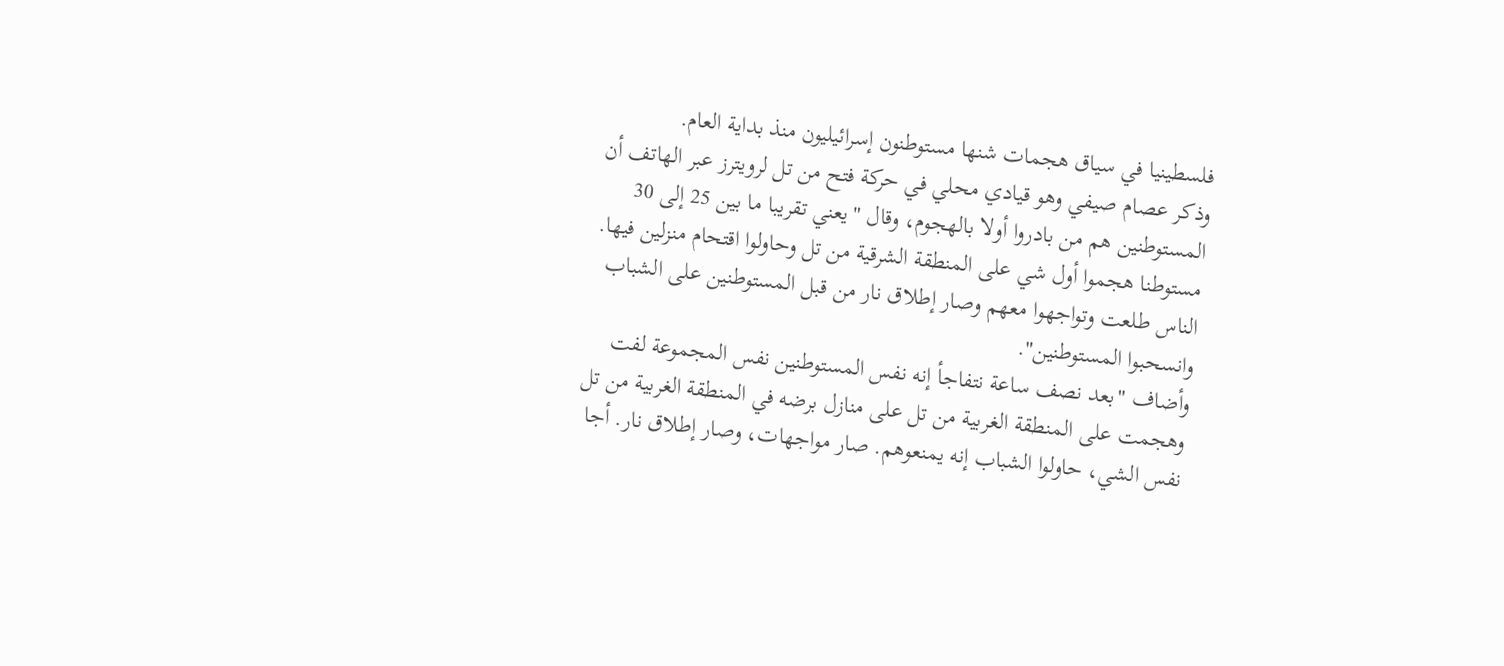فلسطينيا في سياق هجمات شنها مستوطنون إسرائيليون منذ بداية العام.
وذكر عصام صيفي وهو قيادي محلي في حركة فتح من تل لرويترز عبر الهاتف أن المستوطنين هم من بادروا أولا بالهجوم، وقال "يعني تقريبا ما بين 25 إلى 30 مستوطنا هجموا أول شي على المنطقة الشرقية من تل وحاولوا اقتحام منزلين فيها. الناس طلعت وتواجهوا معهم وصار إطلاق نار من قبل المستوطنين على الشباب وانسحبوا المستوطنين".
وأضاف "بعد نصف ساعة نتفاجأ إنه نفس المستوطنين نفس المجموعة لفت وهجمت على المنطقة الغربية من تل على منازل برضه في المنطقة الغربية من تل نفس الشي، حاولوا الشباب إنه يمنعوهم. صار مواجهات، وصار إطلاق نار. أجا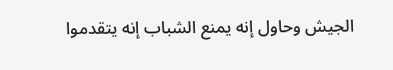الجيش وحاول إنه يمنع الشباب إنه يتقدموا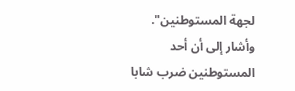لجهة المستوطنين".
وأشار إلى أن أحد المستوطنين ضرب شابا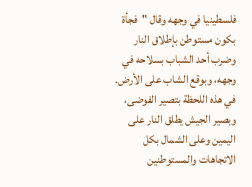فلسطينيا في وجهه وقال "فجأة بكون مستوطن بإطلاق النار وضرب أحد الشباب بسلاحه في وجهه، وبوقع الشاب على الأرض. في هذه اللحظة بتصير الفوضى، وبصير الجيش يطلق النار على اليمين وعلى الشمال بكل الاتجاهات والمستوطنين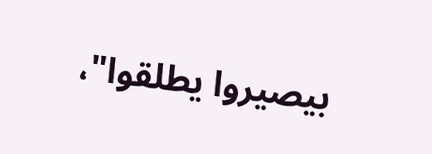بيصيروا يطلقوا"،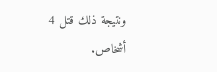ونتيجة ذلك قتل 4 أشخاص.